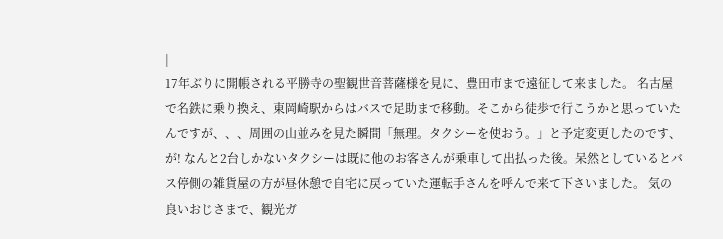|
17年ぶりに開帳される平勝寺の聖観世音菩薩様を見に、豊田市まで遠征して来ました。 名古屋で名鉄に乗り換え、東岡崎駅からはバスで足助まで移動。そこから徒歩で行こうかと思っていたんですが、、、周囲の山並みを見た瞬間「無理。タクシーを使おう。」と予定変更したのです、が! なんと2台しかないタクシーは既に他のお客さんが乗車して出払った後。呆然としているとバス停側の雑貨屋の方が昼休憩で自宅に戻っていた運転手さんを呼んで来て下さいました。 気の良いおじさまで、観光ガ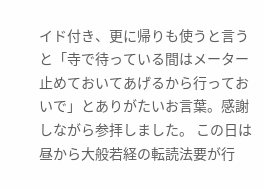イド付き、更に帰りも使うと言うと「寺で待っている間はメーター止めておいてあげるから行っておいで」とありがたいお言葉。感謝しながら参拝しました。 この日は昼から大般若経の転読法要が行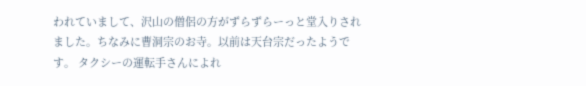われていまして、沢山の僧侶の方がずらずらーっと堂入りされました。ちなみに曹洞宗のお寺。以前は天台宗だったようです。 タクシーの運転手さんによれ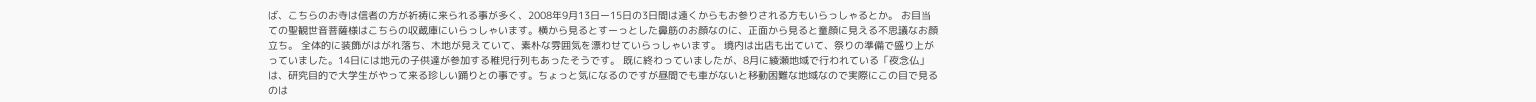ば、こちらのお寺は信者の方が祈祷に来られる事が多く、2008年9月13日ー15日の3日間は遠くからもお参りされる方もいらっしゃるとか。 お目当ての聖観世音菩薩様はこちらの収蔵庫にいらっしゃいます。横から見るとすーっとした鼻筋のお顔なのに、正面から見ると童顔に見える不思議なお顔立ち。 全体的に装飾がはがれ落ち、木地が見えていて、素朴な雰囲気を漂わせていらっしゃいます。 境内は出店も出ていて、祭りの準備で盛り上がっていました。14日には地元の子供達が参加する稚児行列もあったそうです。 既に終わっていましたが、8月に綾瀬地域で行われている「夜念仏」は、研究目的で大学生がやって来る珍しい踊りとの事です。ちょっと気になるのですが昼間でも車がないと移動困難な地域なので実際にこの目で見るのは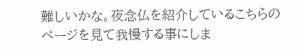難しいかな。夜念仏を紹介しているこちらのページを見て我慢する事にしま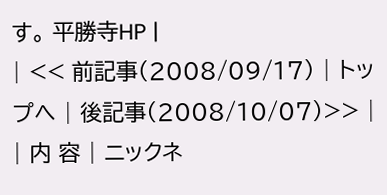す。 平勝寺HP |
| << 前記事(2008/09/17) | トップへ | 後記事(2008/10/07)>> |
| 内 容 | ニックネ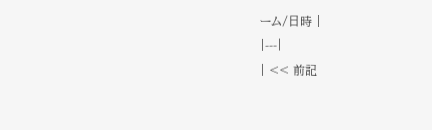ーム/日時 |
|---|
| << 前記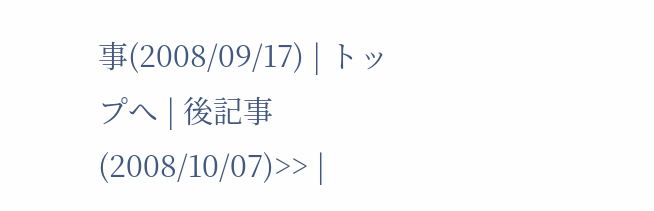事(2008/09/17) | トップへ | 後記事(2008/10/07)>> |